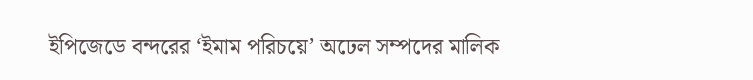ইপিজেডে বন্দরের ‘ইমাম পরিচয়ে’ অঢেল সম্পদের মালিক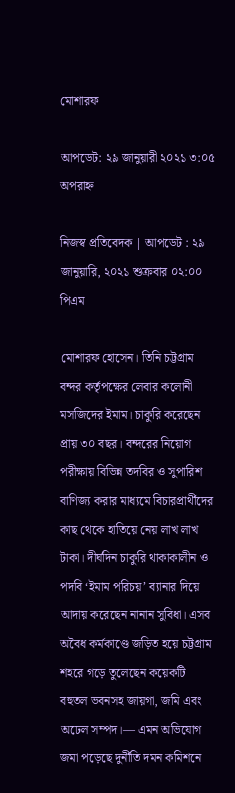মোশারফ

আপডেট: ২৯ জানুয়ারী ২০২১ ৩:০৫ অপরাহ্ন

নিজস্ব প্রতিবেদক | আপডেট : ২৯ জানুয়ারি, ২০২১ শুক্রবার ০২:০০ পিএম

মোশারফ হোসেন। তিনি চট্টগ্রাম বন্দর কর্তৃপক্ষের লেবার কলোনী মসজিদের ইমাম। চাকুরি করেছেন প্রায় ৩০ বছর। বন্দরের নিয়োগ পরীক্ষায় বিভিন্ন তদবির ও সুপারিশ বাণিজ্য করার মাধ্যমে বিচারপ্রার্থীদের কাছ থেকে হাতিয়ে নেয় লাখ লাখ টাকা। দীর্ঘদিন চাকুরি থাকাকালীন ও পদবি ‘ইমাম পরিচয়’ ব্যানার দিয়ে আদায় করেছেন নানান সুবিধা। এসব অবৈধ কর্মকাণ্ডে জড়িত হয়ে চট্টগ্রাম শহরে গড়ে তুলেছেন কয়েকটি বহুতল ভবনসহ জায়গা, জমি এবং অঢেল সম্পদ।— এমন অভিযোগ জমা পড়েছে দুর্নীতি দমন কমিশনে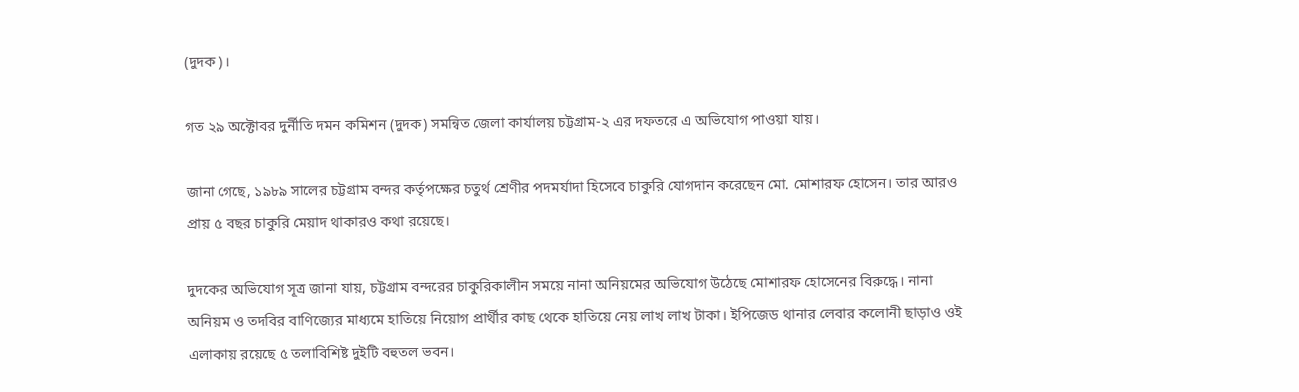(দুদক)।

গত ২৯ অক্টোবর দুর্নীতি দমন কমিশন (দুদক) সমন্বিত জেলা কার্যালয় চট্টগ্রাম-২ এর দফতরে এ অভিযোগ পাওয়া যায়।

জানা গেছে, ১৯৮৯ সালের চট্টগ্রাম বন্দর কর্তৃপক্ষের চতুর্থ শ্রেণীর পদমর্যাদা হিসেবে চাকুরি যোগদান করেছেন মো. মোশারফ হোসেন। তার আরও প্রায় ৫ বছর চাকুরি মেয়াদ থাকারও কথা রয়েছে।

দুদকের অভিযোগ সূত্র জানা যায়, চট্টগ্রাম বন্দরের চাকুরিকালীন সময়ে নানা অনিয়মের অভিযোগ উঠেছে মোশারফ হোসেনের বিরুদ্ধে। নানা অনিয়ম ও তদবির বাণিজ্যের মাধ্যমে হাতিয়ে নিয়োগ প্রার্থীর কাছ থেকে হাতিয়ে নেয় লাখ লাখ টাকা। ইপিজেড থানার লেবার কলোনী ছাড়াও ওই এলাকায় রয়েছে ৫ তলাবিশিষ্ট দুইটি বহুতল ভবন।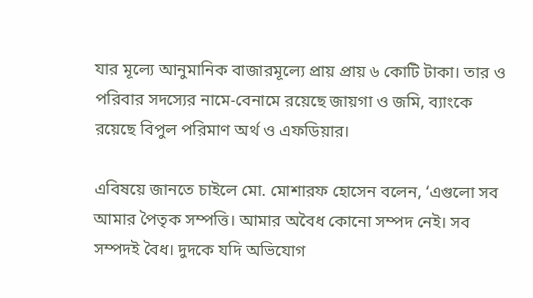যার মূল্যে আনুমানিক বাজারমূল্যে প্রায় প্রায় ৬ কোটি টাকা। তার ও পরিবার সদস্যের নামে-বেনামে রয়েছে জায়গা ও জমি, ব্যাংকে রয়েছে বিপুল পরিমাণ অর্থ ও এফডিয়ার।

এবিষয়ে জানতে চাইলে মো. মোশারফ হোসেন বলেন, ‘এগুলো সব আমার পৈতৃক সম্পত্তি। আমার অবৈধ কোনো সম্পদ নেই। সব সম্পদই বৈধ। দুদকে যদি অভিযোগ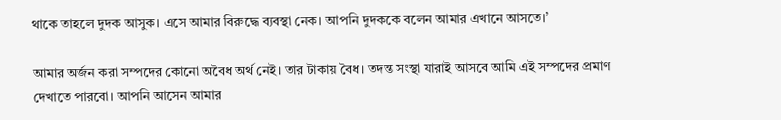থাকে তাহলে দুদক আসুক। এসে আমার বিরুদ্ধে ব্যবস্থা নেক। আপনি দুদককে বলেন আমার এখানে আসতে।’

আমার অর্জন করা সম্পদের কোনো অবৈধ অর্থ নেই। তার টাকায় বৈধ। তদন্ত সংস্থা যারাই আসবে আমি এই সম্পদের প্রমাণ দেখাতে পারবো। আপনি আসেন আমার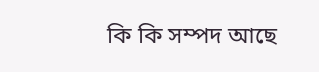কি কি সম্পদ আছে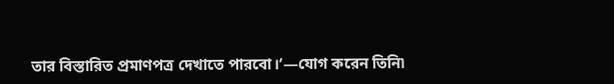তার বিস্তারিত প্রমাণপত্র দেখাতে পারবো।’—যোগ করেন তিনি৷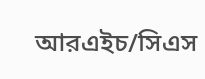আরএইচ/সিএস